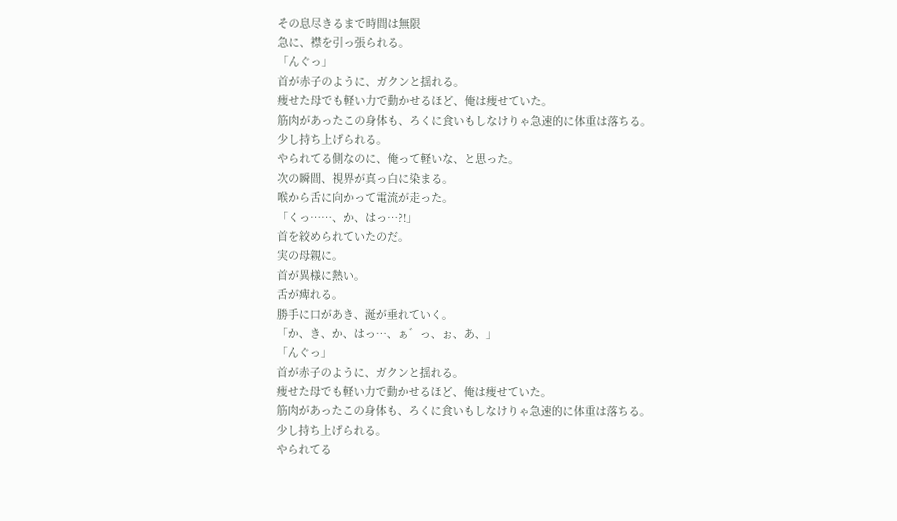その息尽きるまで時間は無限
急に、襟を引っ張られる。
「んぐっ」
首が赤子のように、ガクンと揺れる。
痩せた母でも軽い力で動かせるほど、俺は痩せていた。
筋肉があったこの身体も、ろくに食いもしなけりゃ急速的に体重は落ちる。
少し持ち上げられる。
やられてる側なのに、俺って軽いな、と思った。
次の瞬間、視界が真っ白に染まる。
喉から舌に向かって電流が走った。
「くっ……、か、はっ…?!」
首を絞められていたのだ。
実の母親に。
首が異様に熱い。
舌が痺れる。
勝手に口があき、涎が垂れていく。
「か、き、か、はっ…、ぁ゛っ、ぉ、あ、」
「んぐっ」
首が赤子のように、ガクンと揺れる。
痩せた母でも軽い力で動かせるほど、俺は痩せていた。
筋肉があったこの身体も、ろくに食いもしなけりゃ急速的に体重は落ちる。
少し持ち上げられる。
やられてる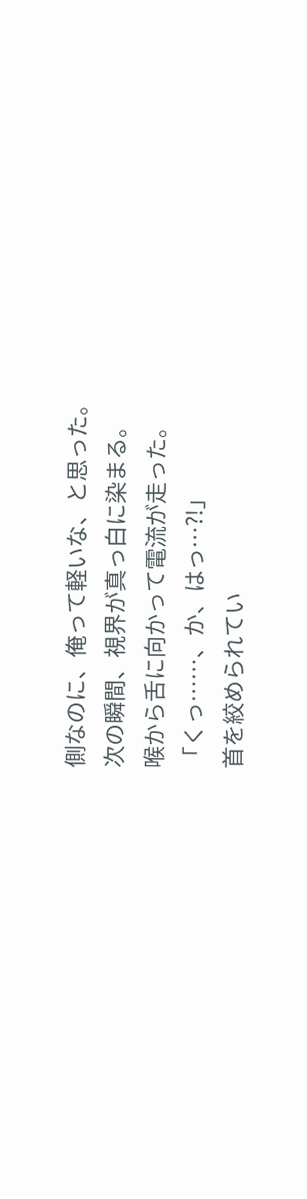側なのに、俺って軽いな、と思った。
次の瞬間、視界が真っ白に染まる。
喉から舌に向かって電流が走った。
「くっ……、か、はっ…?!」
首を絞められてい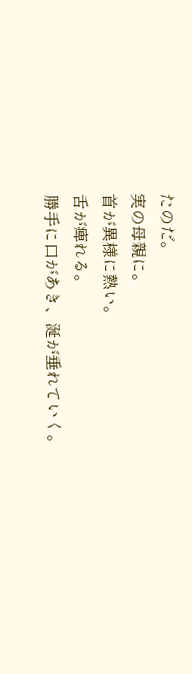たのだ。
実の母親に。
首が異様に熱い。
舌が痺れる。
勝手に口があき、涎が垂れていく。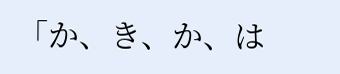「か、き、か、は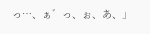っ…、ぁ゛っ、ぉ、あ、」